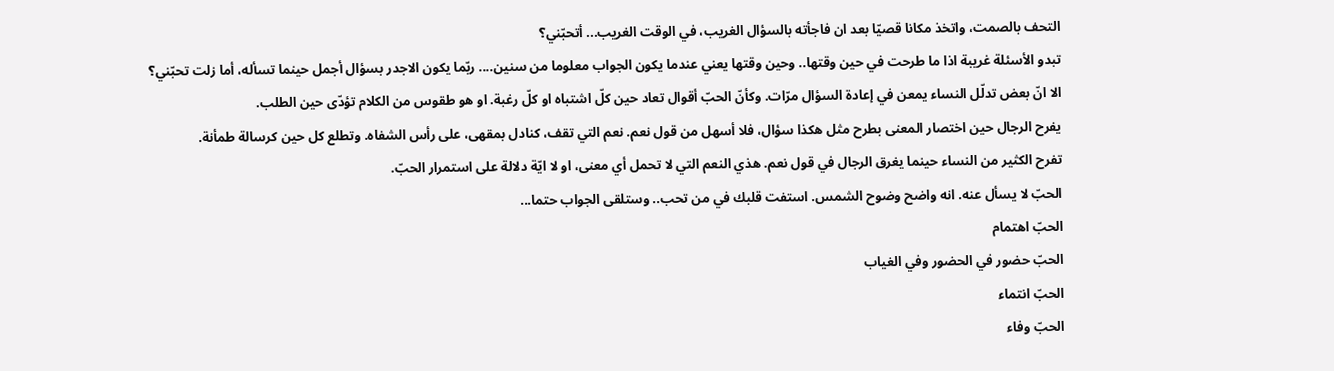التحف بالصمت، واتخذ مكانا قصيّا بعد ان فاجأته بالسؤال الغريب، في الوقت الغريب... أتحبّني؟
تبدو الأسئلة غريبة اذا ما طرحت في حين وقتها.. وحين وقتها يعني عندما يكون الجواب معلوما من سنين.... ربّما يكون الاجدر بسؤال أجمل حينما تسأله، أما زلت تحبّني؟
الا انّ بعض تدلّل النساء يمعن في إعادة السؤال مرّات. وكأنّ الحبّ أقوال تعاد حين كلّ اشتباه او كلّ رغبة. او هو طقوس من الكلام تؤدّى حين الطلب.
يفرح الرجال حين اختصار المعنى بطرح مثل هكذا سؤال، فلا أسهل من قول نعم. نعم التي تقف، كنادل بمقهى، على رأس الشفاه. وتطلع كل حين كرسالة طمأنة.
تفرح الكثير من النساء حينما يغرق الرجال في قول نعم. هذي النعم التي لا تحمل أي معنى، او لا ايّة دلالة على استمرار الحبّ.
الحبّ لا يسأل عنه. انه واضح وضوح الشمس. استفت قلبك في من تحب.. وستلقى الجواب حتما...
الحبّ اهتمام
الحبّ حضور في الحضور وفي الغياب
الحبّ انتماء
الحبّ وفاء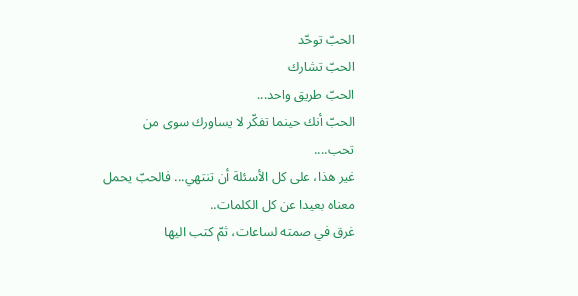الحبّ توحّد
الحبّ تشارك
الحبّ طريق واحد...
الحبّ أنك حينما تفكّر لا يساورك سوى من تحب....
غير هذا، على كل الأسئلة أن تنتهي... فالحبّ يحمل معناه بعيدا عن كل الكلمات..
غرق في صمته لساعات، ثمّ كتب اليها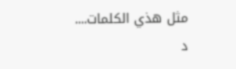مثل هذي الكلمات....
د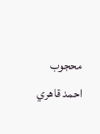محجوب احمد قاهري